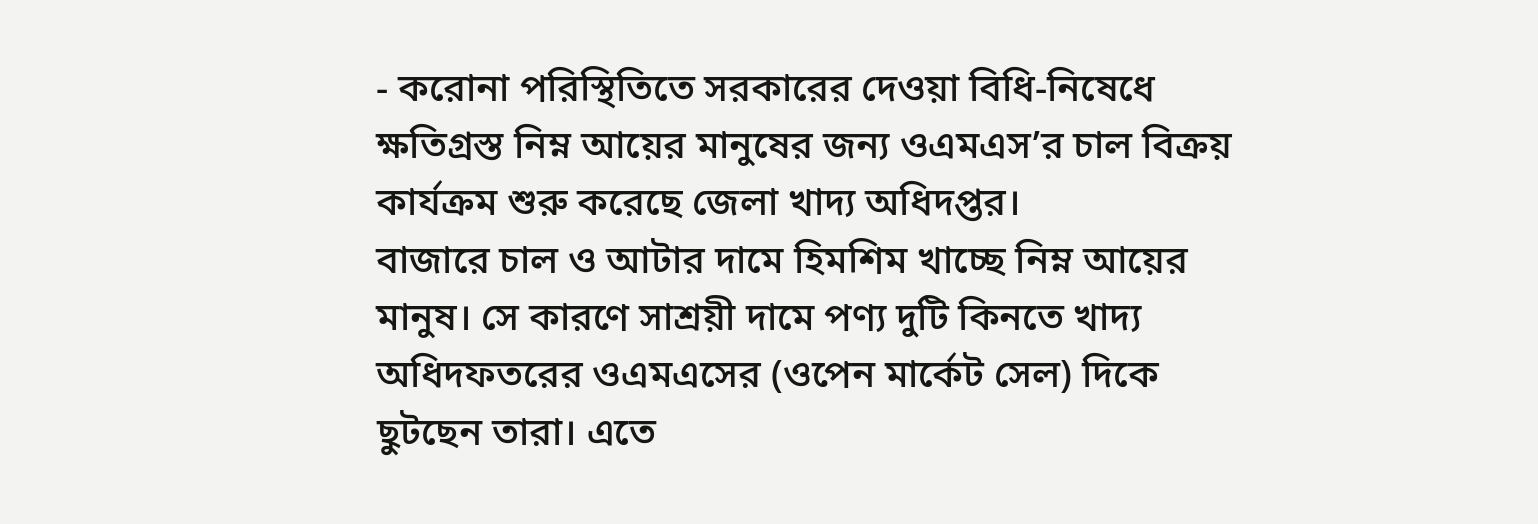- করোনা পরিস্থিতিতে সরকারের দেওয়া বিধি-নিষেধে ক্ষতিগ্রস্ত নিম্ন আয়ের মানুষের জন্য ওএমএস’র চাল বিক্রয় কার্যক্রম শুরু করেছে জেলা খাদ্য অধিদপ্তর।
বাজারে চাল ও আটার দামে হিমশিম খাচ্ছে নিম্ন আয়ের মানুষ। সে কারণে সাশ্রয়ী দামে পণ্য দুটি কিনতে খাদ্য অধিদফতরের ওএমএসের (ওপেন মার্কেট সেল) দিকে ছুটছেন তারা। এতে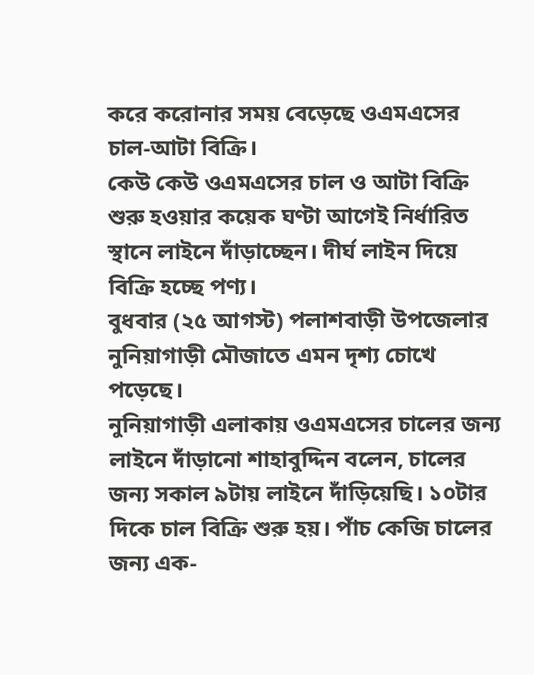করে করোনার সময় বেড়েছে ওএমএসের চাল-আটা বিক্রি।
কেউ কেউ ওএমএসের চাল ও আটা বিক্রি শুরু হওয়ার কয়েক ঘণ্টা আগেই নির্ধারিত স্থানে লাইনে দাঁড়াচ্ছেন। দীর্ঘ লাইন দিয়ে বিক্রি হচ্ছে পণ্য।
বুধবার (২৫ আগস্ট) পলাশবাড়ী উপজেলার নুনিয়াগাড়ী মৌজাতে এমন দৃশ্য চোখে পড়েছে।
নুনিয়াগাড়ী এলাকায় ওএমএসের চালের জন্য লাইনে দাঁড়ানো শাহাবুদ্দিন বলেন, চালের জন্য সকাল ৯টায় লাইনে দাঁড়িয়েছি। ১০টার দিকে চাল বিক্রি শুরু হয়। পাঁচ কেজি চালের জন্য এক-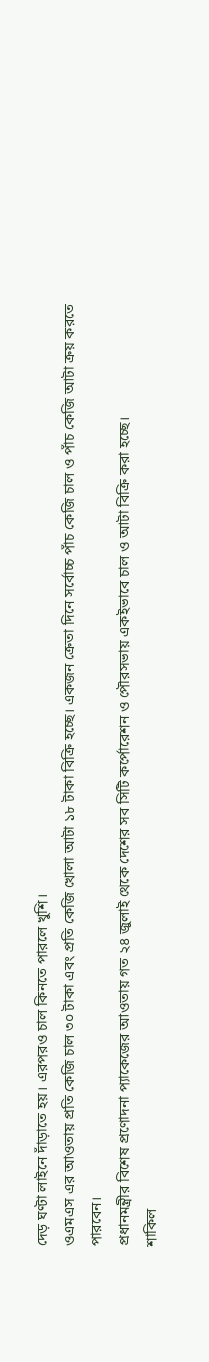দেড় ঘণ্টা লাইনে দাঁড়াতে হয়। এরপরও চাল কিনতে পারলে খুশি।
ওএমএস এর আওতায় প্রতি কেজি চাল ৩০ টাকা এবং প্রতি কেজি খোলা আটা ১৮ টাকা বিক্রি হচ্ছে। একজন ক্রেতা দিনে সর্বোচ্চ পাঁচ কেজি চাল ও পাঁচ কেজি আটা ক্রয় করতে পারবেন।
প্রধানমন্ত্রীর বিশেষ প্রণোদনা প্যাকেজের আওতায় গত ২৪ জুলাই থেকে দেশের সব সিটি কর্পোরেশন ও পৌরসভায় একইভাবে চাল ও আটা বিক্রি করা হচ্ছে।
শাকিল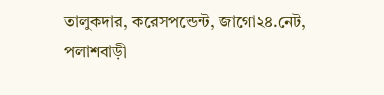তালুকদার, করেসপন্ডেন্ট, জাগো২৪.নেট, পলাশবাড়ী